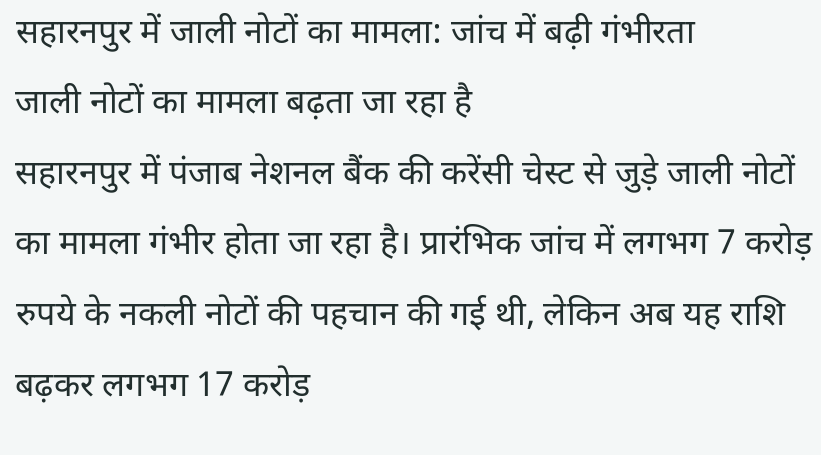सहारनपुर में जाली नोटों का मामला: जांच में बढ़ी गंभीरता
जाली नोटों का मामला बढ़ता जा रहा है
सहारनपुर में पंजाब नेशनल बैंक की करेंसी चेस्ट से जुड़े जाली नोटों का मामला गंभीर होता जा रहा है। प्रारंभिक जांच में लगभग 7 करोड़ रुपये के नकली नोटों की पहचान की गई थी, लेकिन अब यह राशि बढ़कर लगभग 17 करोड़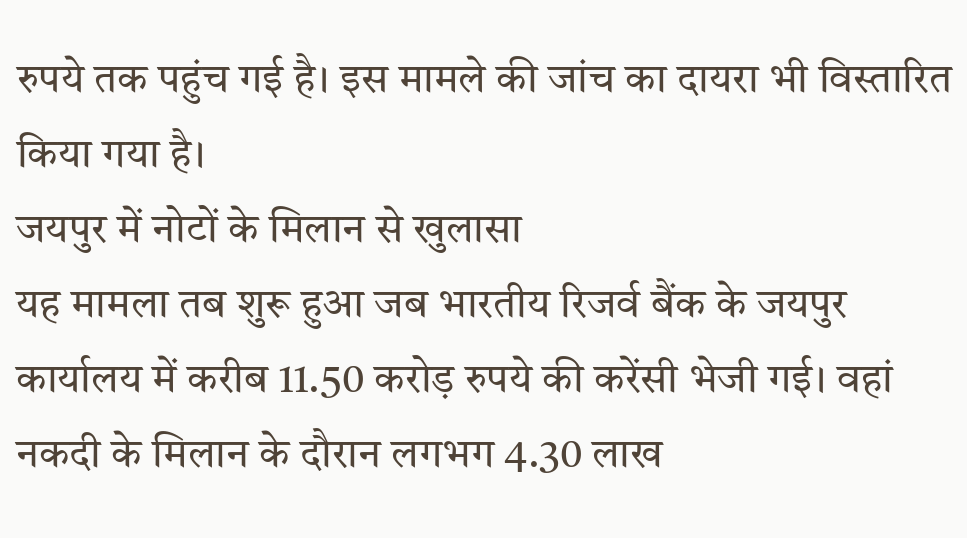रुपये तक पहुंच गई है। इस मामले की जांच का दायरा भी विस्तारित किया गया है।
जयपुर में नोटों के मिलान से खुलासा
यह मामला तब शुरू हुआ जब भारतीय रिजर्व बैंक के जयपुर कार्यालय में करीब 11.50 करोड़ रुपये की करेंसी भेजी गई। वहां नकदी के मिलान के दौरान लगभग 4.30 लाख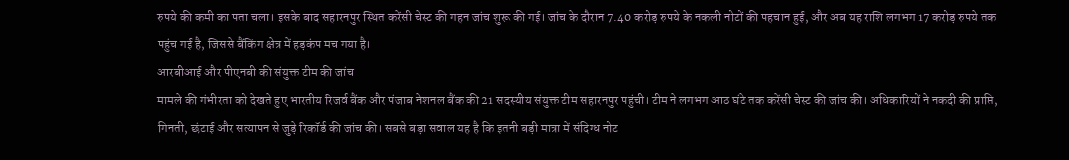रुपये की कमी का पता चला। इसके बाद सहारनपुर स्थित करेंसी चेस्ट की गहन जांच शुरू की गई। जांच के दौरान 7.40 करोड़ रुपये के नकली नोटों की पहचान हुई, और अब यह राशि लगभग 17 करोड़ रुपये तक पहुंच गई है, जिससे बैंकिंग क्षेत्र में हड़कंप मच गया है।
आरबीआई और पीएनबी की संयुक्त टीम की जांच
मामले की गंभीरता को देखते हुए भारतीय रिजर्व बैंक और पंजाब नेशनल बैंक की 21 सदस्यीय संयुक्त टीम सहारनपुर पहुंची। टीम ने लगभग आठ घंटे तक करेंसी चेस्ट की जांच की। अधिकारियों ने नकदी की प्राप्ति, गिनती, छंटाई और सत्यापन से जुड़े रिकॉर्ड की जांच की। सबसे बड़ा सवाल यह है कि इतनी बड़ी मात्रा में संदिग्ध नोट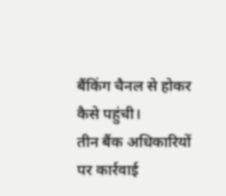बैंकिंग चैनल से होकर कैसे पहुंची।
तीन बैंक अधिकारियों पर कार्रवाई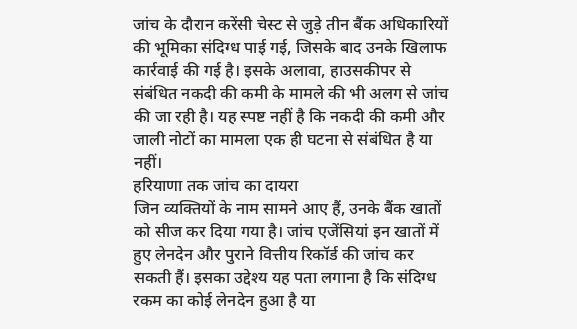जांच के दौरान करेंसी चेस्ट से जुड़े तीन बैंक अधिकारियों की भूमिका संदिग्ध पाई गई, जिसके बाद उनके खिलाफ कार्रवाई की गई है। इसके अलावा, हाउसकीपर से संबंधित नकदी की कमी के मामले की भी अलग से जांच की जा रही है। यह स्पष्ट नहीं है कि नकदी की कमी और जाली नोटों का मामला एक ही घटना से संबंधित है या नहीं।
हरियाणा तक जांच का दायरा
जिन व्यक्तियों के नाम सामने आए हैं, उनके बैंक खातों को सीज कर दिया गया है। जांच एजेंसियां इन खातों में हुए लेनदेन और पुराने वित्तीय रिकॉर्ड की जांच कर सकती हैं। इसका उद्देश्य यह पता लगाना है कि संदिग्ध रकम का कोई लेनदेन हुआ है या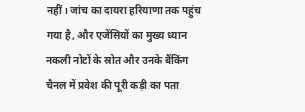नहीं। जांच का दायरा हरियाणा तक पहुंच गया है, और एजेंसियों का मुख्य ध्यान नकली नोटों के स्रोत और उनके बैंकिंग चैनल में प्रवेश की पूरी कड़ी का पता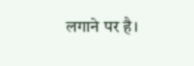लगाने पर है।